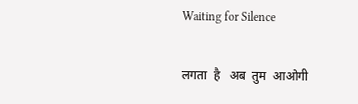Waiting for Silence

लगता  है   अब  तुम  आओगी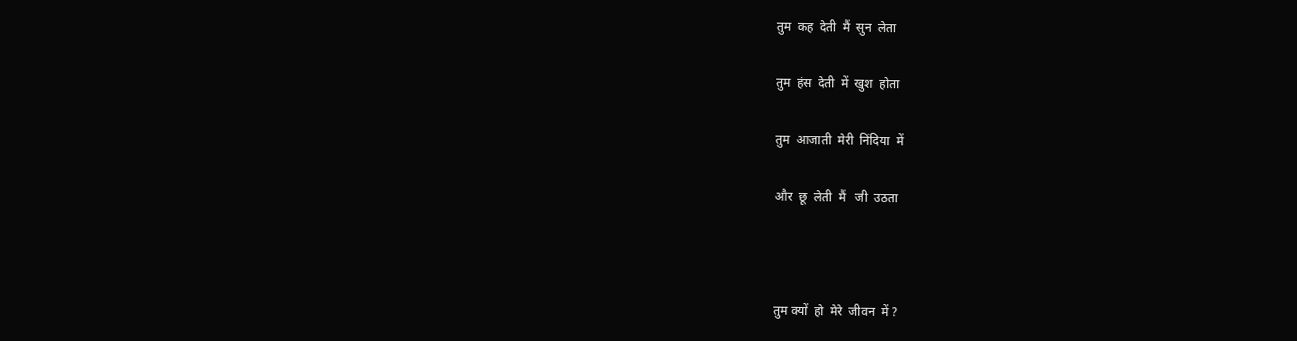तुम  कह  देती  मैं  सुन  लेता

तुम  हंस  देती  में  खुश  होता

तुम  आजाती  मेरी  निंदिया  में

और  छू  लेती  मैं   जी  उठता



तुम क्यों  हो  मेरे  जीवन  में ?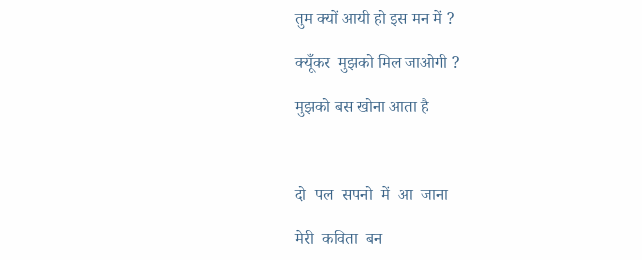तुम क्यों आयी हो इस मन में ?

क्यूँकर  मुझको मिल जाओगी ?

मुझको बस खोना आता है



दो  पल  सपनो  में  आ  जाना

मेरी  कविता  बन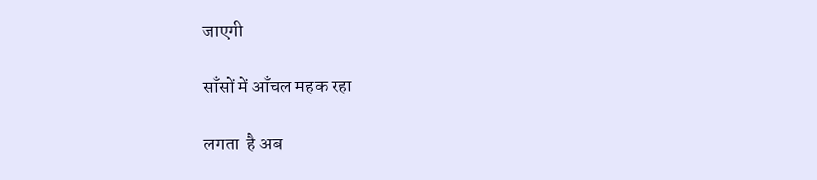जाएगी

साँसों में आँचल महक रहा

लगता  है अब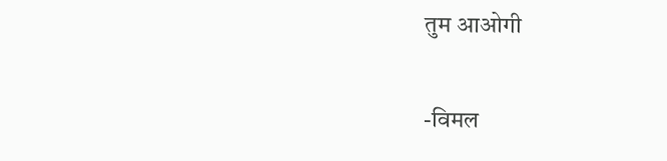तुम आओगी

-विमल